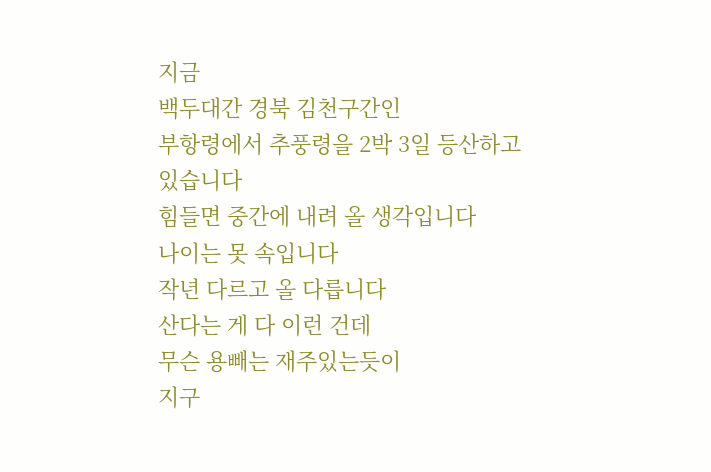지금
백두대간 경북 김천구간인
부항령에서 추풍령을 2박 3일 등산하고 있습니다
힘들면 중간에 내려 올 생각입니다
나이는 못 속입니다
작년 다르고 올 다릅니다
산다는 게 다 이런 건데
무슨 용빼는 재주있는듯이
지구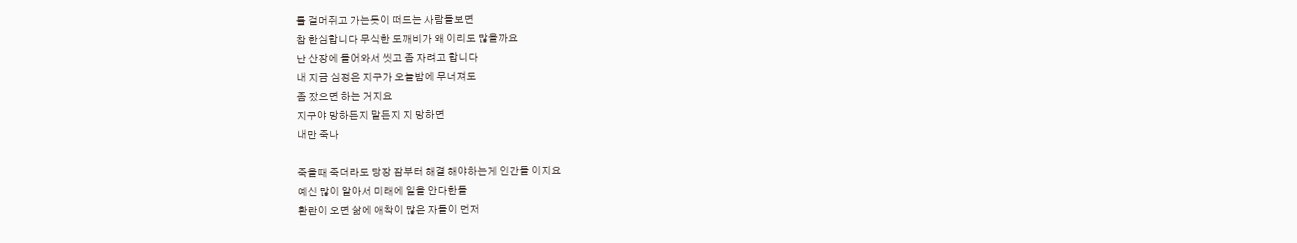를 걸머쥐고 가는듯이 떠드는 사람들보면
참 한심합니다 무식한 도깨비가 왜 이리도 많을까요
난 산장에 들어와서 씻고 좀 자려고 합니다
내 지금 심정은 지구가 오늘밤에 무너져도
좀 잤으면 하는 거지요
지구야 망하든지 말든지 지 망하면
내만 죽나

죽을때 죽더라도 당장 잠부터 해결 해야하는게 인간들 이지요
예신 많이 알아서 미래에 일을 안다한들
환란이 오면 삶에 애착이 많은 자들이 먼저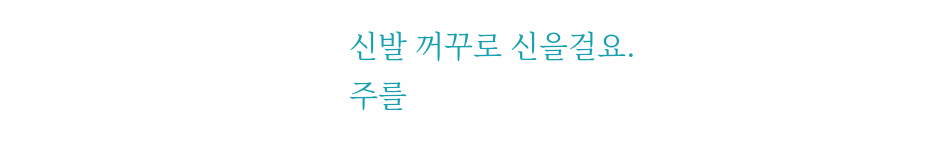신발 꺼꾸로 신을걸요.
주를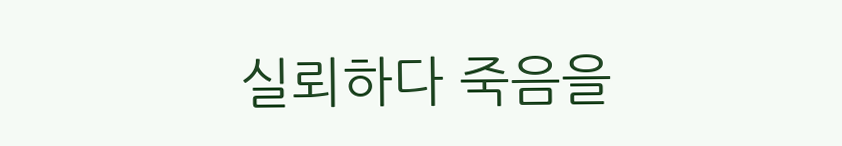실뢰하다 죽음을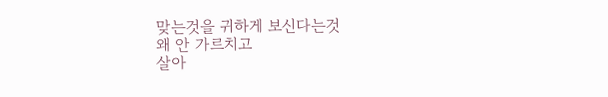맞는것을 귀하게 보신다는것
왜 안 가르치고
살아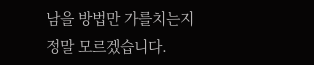남을 방법만 가를치는지
정말 모르겠습니다.